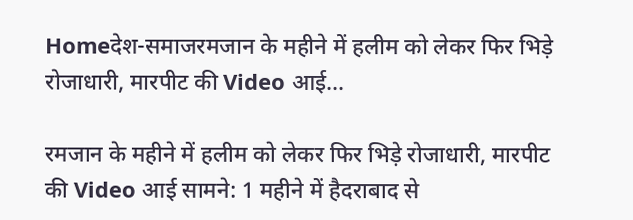Homeदेश-समाजरमजान के महीने में हलीम को लेकर फिर भिड़े रोजाधारी, मारपीट की Video आई...

रमजान के महीने में हलीम को लेकर फिर भिड़े रोजाधारी, मारपीट की Video आई सामने: 1 महीने में हैदराबाद से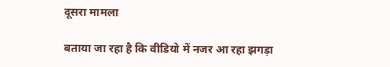दूसरा मामला

बताया जा रहा है कि वीडियो में नजर आ रहा झगड़ा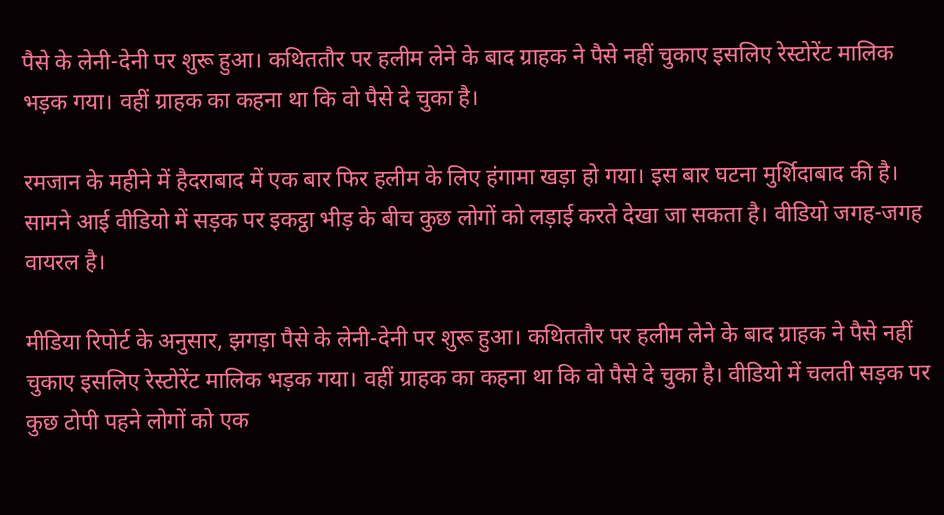पैसे के लेनी-देनी पर शुरू हुआ। कथिततौर पर हलीम लेने के बाद ग्राहक ने पैसे नहीं चुकाए इसलिए रेस्टोरेंट मालिक भड़क गया। वहीं ग्राहक का कहना था कि वो पैसे दे चुका है।

रमजान के महीने में हैदराबाद में एक बार फिर हलीम के लिए हंगामा खड़ा हो गया। इस बार घटना मुर्शिदाबाद की है। सामने आई वीडियो में सड़क पर इकट्ठा भीड़ के बीच कुछ लोगों को लड़ाई करते देखा जा सकता है। वीडियो जगह-जगह वायरल है।

मीडिया रिपोर्ट के अनुसार, झगड़ा पैसे के लेनी-देनी पर शुरू हुआ। कथिततौर पर हलीम लेने के बाद ग्राहक ने पैसे नहीं चुकाए इसलिए रेस्टोरेंट मालिक भड़क गया। वहीं ग्राहक का कहना था कि वो पैसे दे चुका है। वीडियो में चलती सड़क पर कुछ टोपी पहने लोगों को एक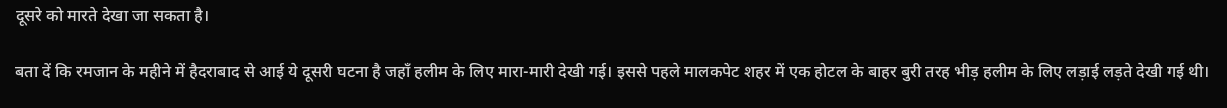दूसरे को मारते देखा जा सकता है।

बता दें कि रमजान के महीने में हैदराबाद से आई ये दूसरी घटना है जहाँ हलीम के लिए मारा-मारी देखी गई। इससे पहले मालकपेट शहर में एक होटल के बाहर बुरी तरह भीड़ हलीम के लिए लड़ाई लड़ते देखी गई थी।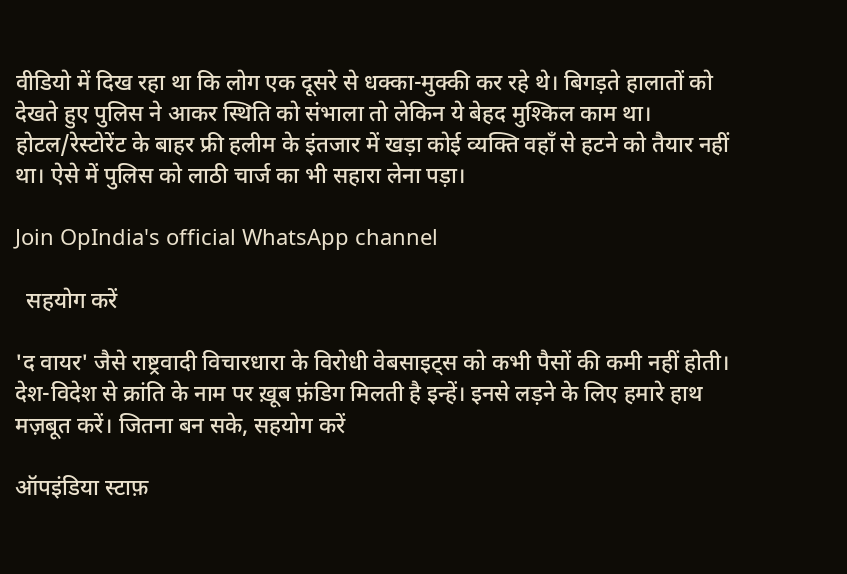वीडियो में दिख रहा था कि लोग एक दूसरे से धक्का-मुक्की कर रहे थे। बिगड़ते हालातों को देखते हुए पुलिस ने आकर स्थिति को संभाला तो लेकिन ये बेहद मुश्किल काम था। होटल/रेस्टोरेंट के बाहर फ्री हलीम के इंतजार में खड़ा कोई व्यक्ति वहाँ से हटने को तैयार नहीं था। ऐसे में पुलिस को लाठी चार्ज का भी सहारा लेना पड़ा।

Join OpIndia's official WhatsApp channel

  सहयोग करें

'द वायर' जैसे राष्ट्रवादी विचारधारा के विरोधी वेबसाइट्स को कभी पैसों की कमी नहीं होती। देश-विदेश से क्रांति के नाम पर ख़ूब फ़ंडिग मिलती है इन्हें। इनसे लड़ने के लिए हमारे हाथ मज़बूत करें। जितना बन सके, सहयोग करें

ऑपइंडिया स्टाफ़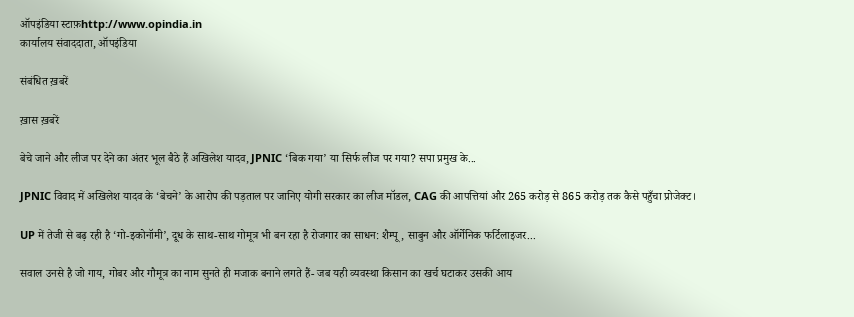ऑपइंडिया स्टाफ़http://www.opindia.in
कार्यालय संवाददाता, ऑपइंडिया

संबंधित ख़बरें

ख़ास ख़बरें

बेचे जाने और लीज पर देने का अंतर भूल बैठे हैं अखिलेश यादव, JPNIC ‘बिक गया’ या सिर्फ लीज पर गया? सपा प्रमुख के...

JPNIC विवाद में अखिलेश यादव के ‘बेचने’ के आरोप की पड़ताल पर जानिए योगी सरकार का लीज मॉडल, CAG की आपत्तियां और 265 करोड़ से 865 करोड़ तक कैसे पहुँचा प्रोजेक्ट।

UP में तेजी से बढ़ रही है ‘गो-इकोनॉमी’, दूध के साथ-साथ गोमूत्र भी बन रहा है रोजगार का साधन: शैम्पू, साबुन और ऑर्गेनिक फर्टिलाइजर...

सवाल उनसे है जो गाय, गोबर और गौमूत्र का नाम सुनते ही मजाक बनाने लगते हैं- जब यही व्यवस्था किसान का खर्च घटाकर उसकी आय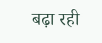बढ़ा रही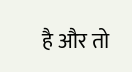है और तो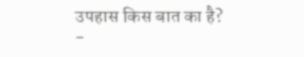उपहास किस बात का है?
-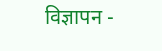विज्ञापन -